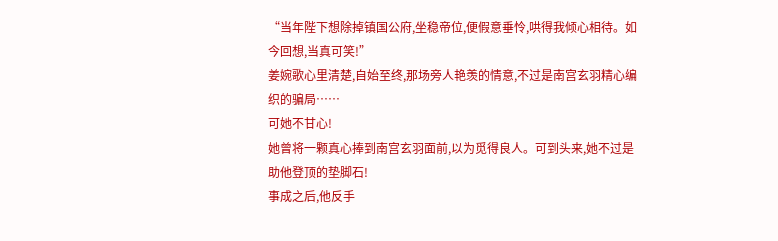“当年陛下想除掉镇国公府,坐稳帝位,便假意垂怜,哄得我倾心相待。如今回想,当真可笑!”
姜婉歌心里清楚,自始至终,那场旁人艳羡的情意,不过是南宫玄羽精心编织的骗局……
可她不甘心!
她曾将一颗真心捧到南宫玄羽面前,以为觅得良人。可到头来,她不过是助他登顶的垫脚石!
事成之后,他反手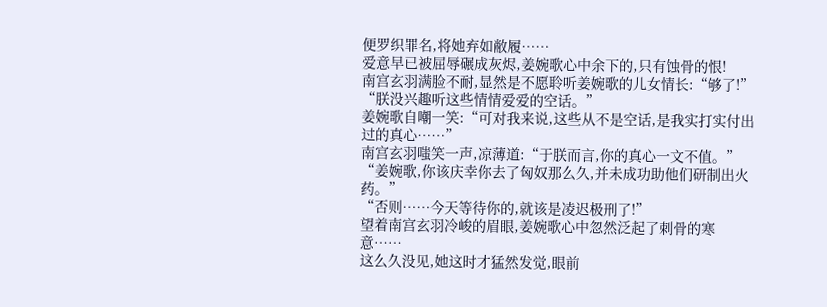便罗织罪名,将她弃如敝履……
爱意早已被屈辱碾成灰烬,姜婉歌心中余下的,只有蚀骨的恨!
南宫玄羽满脸不耐,显然是不愿聆听姜婉歌的儿女情长:“够了!”
“朕没兴趣听这些情情爱爱的空话。”
姜婉歌自嘲一笑:“可对我来说,这些从不是空话,是我实打实付出过的真心……”
南宫玄羽嗤笑一声,凉薄道:“于朕而言,你的真心一文不值。”
“姜婉歌,你该庆幸你去了匈奴那么久,并未成功助他们研制出火药。”
“否则……今天等待你的,就该是凌迟极刑了!”
望着南宫玄羽冷峻的眉眼,姜婉歌心中忽然泛起了刺骨的寒意……
这么久没见,她这时才猛然发觉,眼前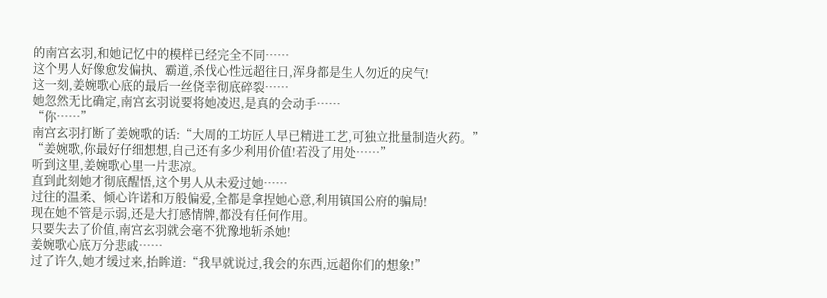的南宫玄羽,和她记忆中的模样已经完全不同……
这个男人好像愈发偏执、霸道,杀伐心性远超往日,浑身都是生人勿近的戾气!
这一刻,姜婉歌心底的最后一丝侥幸彻底碎裂……
她忽然无比确定,南宫玄羽说要将她凌迟,是真的会动手……
“你……”
南宫玄羽打断了姜婉歌的话:“大周的工坊匠人早已精进工艺,可独立批量制造火药。”
“姜婉歌,你最好仔细想想,自己还有多少利用价值!若没了用处……”
听到这里,姜婉歌心里一片悲凉。
直到此刻她才彻底醒悟,这个男人从未爱过她……
过往的温柔、倾心许诺和万般偏爱,全都是拿捏她心意,利用镇国公府的骗局!
现在她不管是示弱,还是大打感情牌,都没有任何作用。
只要失去了价值,南宫玄羽就会毫不犹豫地斩杀她!
姜婉歌心底万分悲戚……
过了许久,她才缓过来,抬眸道:“我早就说过,我会的东西,远超你们的想象!”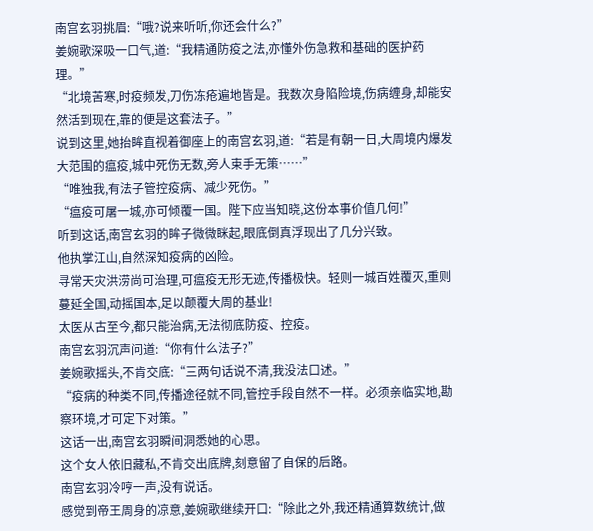南宫玄羽挑眉:“哦?说来听听,你还会什么?”
姜婉歌深吸一口气,道:“我精通防疫之法,亦懂外伤急救和基础的医护药理。”
“北境苦寒,时疫频发,刀伤冻疮遍地皆是。我数次身陷险境,伤病缠身,却能安然活到现在,靠的便是这套法子。”
说到这里,她抬眸直视着御座上的南宫玄羽,道:“若是有朝一日,大周境内爆发大范围的瘟疫,城中死伤无数,旁人束手无策……”
“唯独我,有法子管控疫病、减少死伤。”
“瘟疫可屠一城,亦可倾覆一国。陛下应当知晓,这份本事价值几何!”
听到这话,南宫玄羽的眸子微微眯起,眼底倒真浮现出了几分兴致。
他执掌江山,自然深知疫病的凶险。
寻常天灾洪涝尚可治理,可瘟疫无形无迹,传播极快。轻则一城百姓覆灭,重则蔓延全国,动摇国本,足以颠覆大周的基业!
太医从古至今,都只能治病,无法彻底防疫、控疫。
南宫玄羽沉声问道:“你有什么法子?”
姜婉歌摇头,不肯交底:“三两句话说不清,我没法口述。”
“疫病的种类不同,传播途径就不同,管控手段自然不一样。必须亲临实地,勘察环境,才可定下对策。”
这话一出,南宫玄羽瞬间洞悉她的心思。
这个女人依旧藏私,不肯交出底牌,刻意留了自保的后路。
南宫玄羽冷哼一声,没有说话。
感觉到帝王周身的凉意,姜婉歌继续开口:“除此之外,我还精通算数统计,做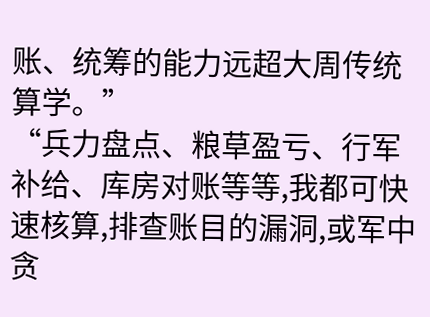账、统筹的能力远超大周传统算学。”
“兵力盘点、粮草盈亏、行军补给、库房对账等等,我都可快速核算,排查账目的漏洞,或军中贪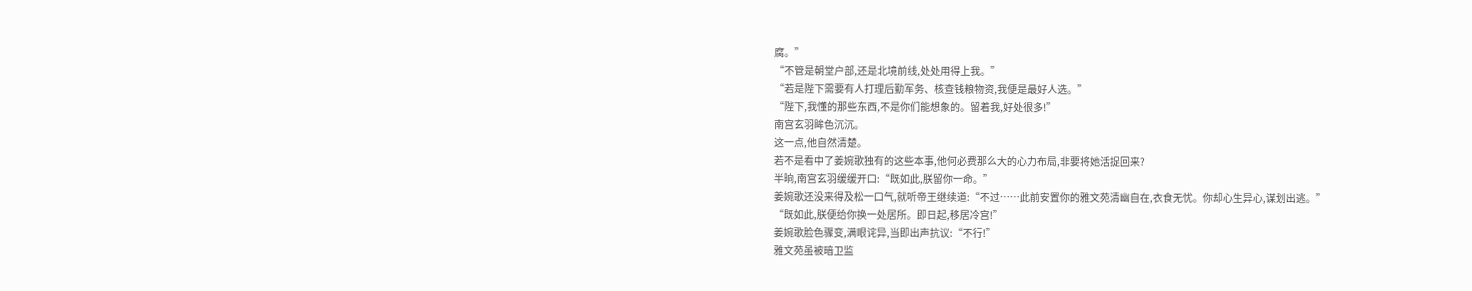腐。”
“不管是朝堂户部,还是北境前线,处处用得上我。”
“若是陛下需要有人打理后勤军务、核查钱粮物资,我便是最好人选。”
“陛下,我懂的那些东西,不是你们能想象的。留着我,好处很多!”
南宫玄羽眸色沉沉。
这一点,他自然清楚。
若不是看中了姜婉歌独有的这些本事,他何必费那么大的心力布局,非要将她活捉回来?
半晌,南宫玄羽缓缓开口:“既如此,朕留你一命。”
姜婉歌还没来得及松一口气,就听帝王继续道:“不过……此前安置你的雅文苑清幽自在,衣食无忧。你却心生异心,谋划出逃。”
“既如此,朕便给你换一处居所。即日起,移居冷宫!”
姜婉歌脸色骤变,满眼诧异,当即出声抗议:“不行!”
雅文苑虽被暗卫监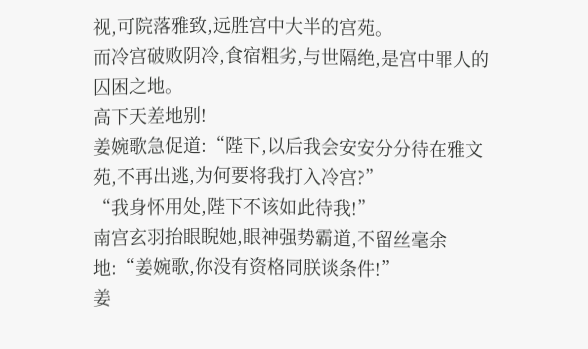视,可院落雅致,远胜宫中大半的宫苑。
而冷宫破败阴冷,食宿粗劣,与世隔绝,是宫中罪人的囚困之地。
高下天差地别!
姜婉歌急促道:“陛下,以后我会安安分分待在雅文苑,不再出逃,为何要将我打入冷宫?”
“我身怀用处,陛下不该如此待我!”
南宫玄羽抬眼睨她,眼神强势霸道,不留丝毫余地:“姜婉歌,你没有资格同朕谈条件!”
姜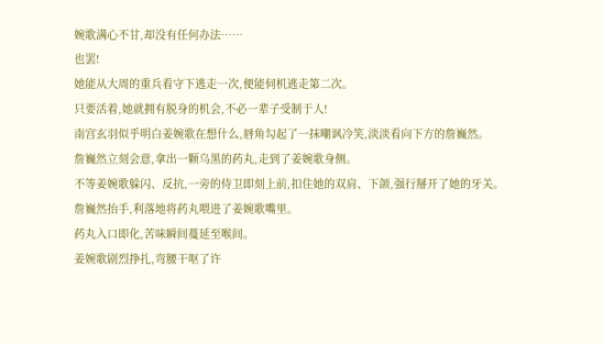婉歌满心不甘,却没有任何办法……
也罢!
她能从大周的重兵看守下逃走一次,便能伺机逃走第二次。
只要活着,她就拥有脱身的机会,不必一辈子受制于人!
南宫玄羽似乎明白姜婉歌在想什么,唇角勾起了一抹嘲讽冷笑,淡淡看向下方的詹巍然。
詹巍然立刻会意,拿出一颗乌黑的药丸,走到了姜婉歌身侧。
不等姜婉歌躲闪、反抗,一旁的侍卫即刻上前,扣住她的双肩、下颌,强行掰开了她的牙关。
詹巍然抬手,利落地将药丸喂进了姜婉歌嘴里。
药丸入口即化,苦味瞬间蔓延至喉间。
姜婉歌剧烈挣扎,弯腰干呕了许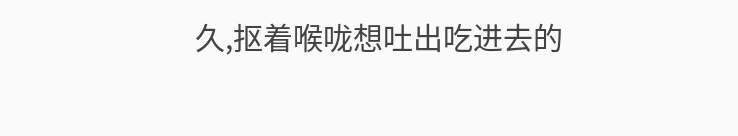久,抠着喉咙想吐出吃进去的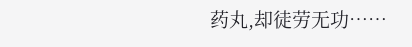药丸,却徒劳无功……